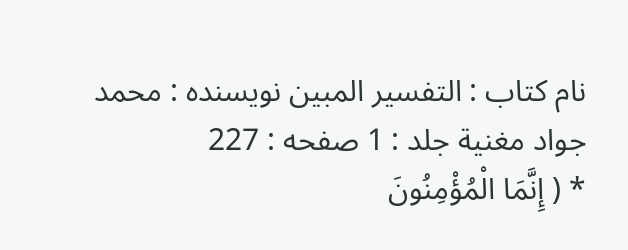نام کتاب : التفسير المبين نویسنده : محمد جواد مغنية جلد : 1 صفحه : 227
* ( إِنَّمَا الْمُؤْمِنُونَ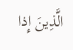الَّذِينَ إِذا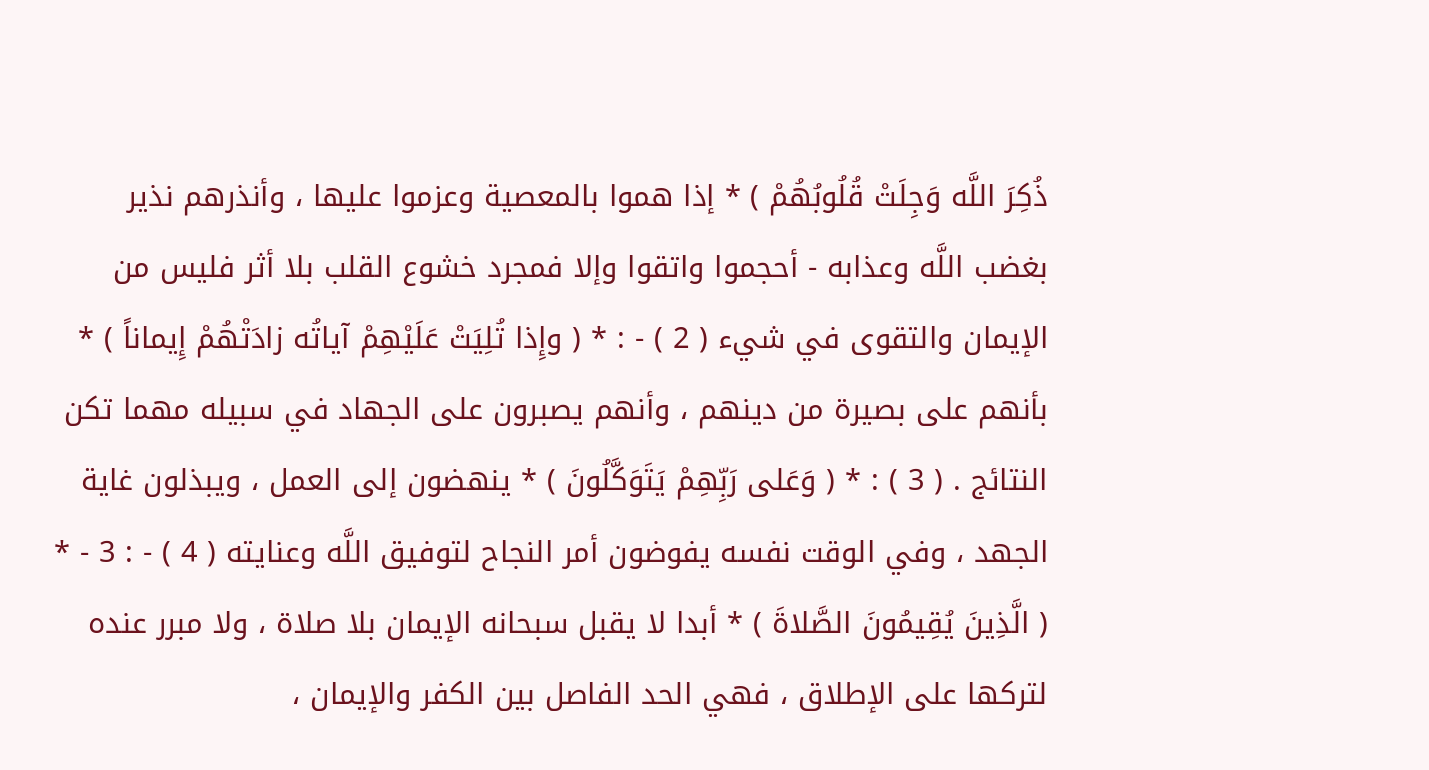ذُكِرَ اللَّه وَجِلَتْ قُلُوبُهُمْ ) * إذا هموا بالمعصية وعزموا عليها ، وأنذرهم نذير بغضب اللَّه وعذابه - أحجموا واتقوا وإلا فمجرد خشوع القلب بلا أثر فليس من الإيمان والتقوى في شيء ( 2 ) - : * ( وإِذا تُلِيَتْ عَلَيْهِمْ آياتُه زادَتْهُمْ إِيماناً ) * بأنهم على بصيرة من دينهم ، وأنهم يصبرون على الجهاد في سبيله مهما تكن النتائج . ( 3 ) : * ( وَعَلى رَبِّهِمْ يَتَوَكَّلُونَ ) * ينهضون إلى العمل ، ويبذلون غاية الجهد ، وفي الوقت نفسه يفوضون أمر النجاح لتوفيق اللَّه وعنايته ( 4 ) - : 3 - * ( الَّذِينَ يُقِيمُونَ الصَّلاةَ ) * أبدا لا يقبل سبحانه الإيمان بلا صلاة ، ولا مبرر عنده لتركها على الإطلاق ، فهي الحد الفاصل بين الكفر والإيمان ،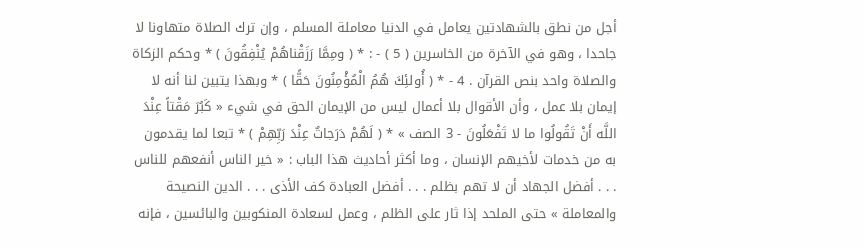أجل من نطق بالشهادتين يعامل في الدنيا معاملة المسلم ، وإن ترك الصلاة متهاونا لا جاحدا ، وهو في الآخرة من الخاسرين ( 5 ) - : * ( ومِمَّا رَزَقْناهُمْ يُنْفِقُونَ ) * وحكم الزكاة والصلاة واحد بنص القرآن . 4 - * ( أُولئِكَ هُمُ الْمُؤْمِنُونَ حَقًّا ) * وبهذا يتبين لنا أنه لا إيمان بلا عمل ، وأن الأقوال بلا أعمال ليس من الإيمان الحق في شيء « كَبُرَ مَقْتاً عِنْدَ اللَّه أَنْ تَقُولُوا ما لا تَفْعَلُونَ - 3 الصف » * ( لَهُمْ دَرَجاتٌ عِنْدَ رَبِّهِمْ ) * تبعا لما يقدمون به من خدمات لأخيهم الإنسان ، وما أكثر أحاديث هذا الباب : « خير الناس أنفعهم للناس . . . أفضل الجهاد أن لا تهم بظلم . . . أفضل العبادة كف الأذى . . . الدين النصيحة والمعاملة » حتى الملحد إذا ثار على الظلم ، وعمل لسعادة المنكوبين والبائسين ، فإنه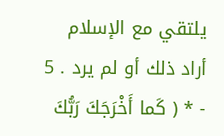يلتقي مع الإسلام أراد ذلك أو لم يرد . 5 - * ( كَما أَخْرَجَكَ رَبُّكَ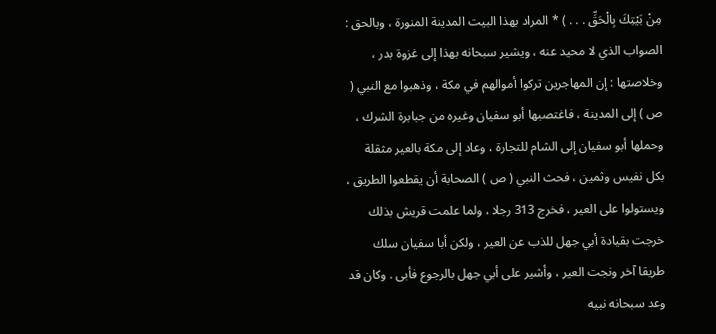مِنْ بَيْتِكَ بِالْحَقِّ . . . ) * المراد بهذا البيت المدينة المنورة ، وبالحق : الصواب الذي لا محيد عنه ، ويشير سبحانه بهذا إلى غزوة بدر ، وخلاصتها : إن المهاجرين تركوا أموالهم في مكة ، وذهبوا مع النبي ( ص ) إلى المدينة ، فاغتصبها أبو سفيان وغيره من جبابرة الشرك ، وحملها أبو سفيان إلى الشام للتجارة ، وعاد إلى مكة بالعير مثقلة بكل نفيس وثمين ، فحث النبي ( ص ) الصحابة أن يقطعوا الطريق ، ويستولوا على العير ، فخرج 313 رجلا ، ولما علمت قريش بذلك خرجت بقيادة أبي جهل للذب عن العير ، ولكن أبا سفيان سلك طريقا آخر ونجت العير ، وأشير على أبي جهل بالرجوع فأبى . وكان قد وعد سبحانه نبيه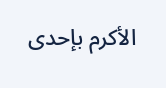الأكرم بإحدى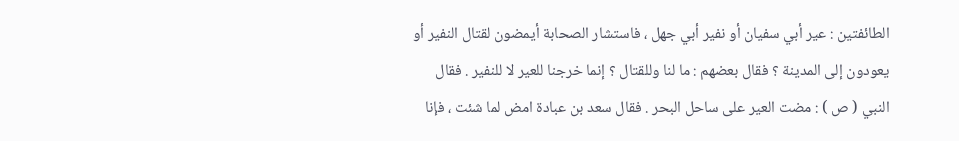الطائفتين : عير أبي سفيان أو نفير أبي جهل ، فاستشار الصحابة أيمضون لقتال النفير أو يعودون إلى المدينة ؟ فقال بعضهم : ما لنا وللقتال ؟ إنما خرجنا للعير لا للنفير . فقال النبي ( ص ) : مضت العير على ساحل البحر . فقال سعد بن عبادة امض لما شئت ، فإنا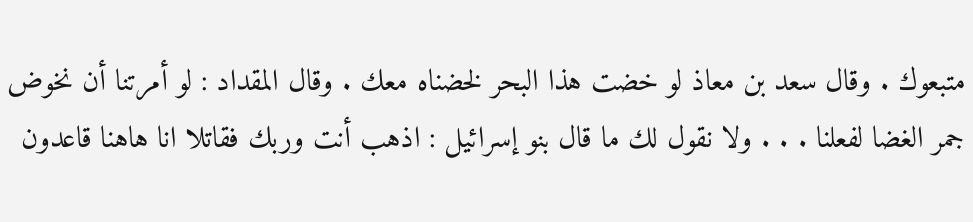متبعوك . وقال سعد بن معاذ لو خضت هذا البحر لخضناه معك . وقال المقداد : لو أمرتنا أن نخوض جمر الغضا لفعلنا . . . ولا نقول لك ما قال بنو إسرائيل : اذهب أنت وربك فقاتلا انا هاهنا قاعدون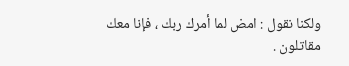ولكنا نقول : امض لما أمرك ربك ، فإنا معك مقاتلون .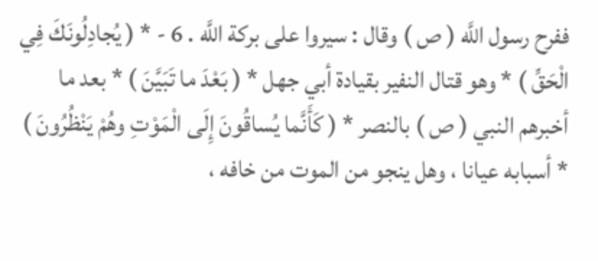ففرح رسول اللَّه ( ص ) وقال : سيروا على بركة اللَّه . 6 - * ( يُجادِلُونَكَ فِي الْحَقِّ ) * وهو قتال النفير بقيادة أبي جهل * ( بَعْدَ ما تَبَيَّنَ ) * بعد ما أخبرهم النبي ( ص ) بالنصر * ( كَأَنَّما يُساقُونَ إِلَى الْمَوْتِ وهُمْ يَنْظُرُونَ ) * أسبابه عيانا ، وهل ينجو من الموت من خافه ،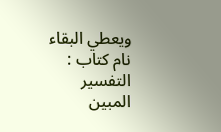ويعطي البقاء
نام کتاب : التفسير المبين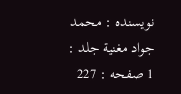نویسنده : محمد جواد مغنية جلد : 1 صفحه : 227